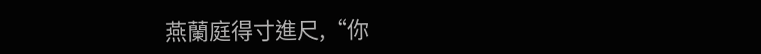燕蘭庭得寸進尺,“你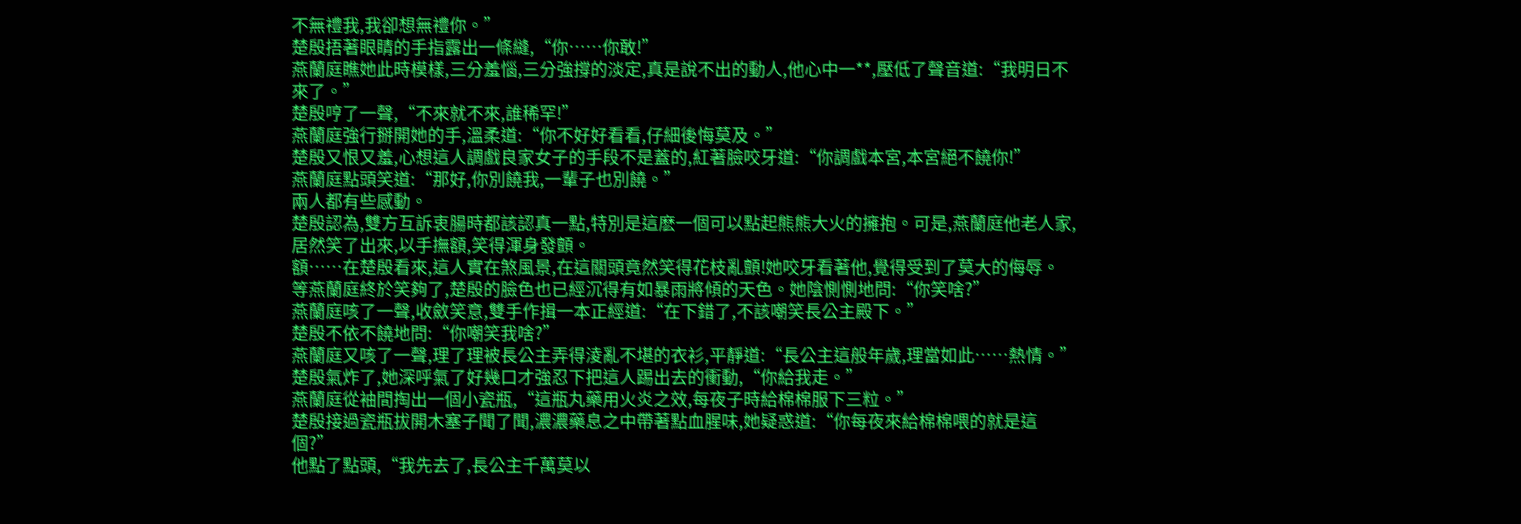不無禮我,我卻想無禮你。”
楚殷捂著眼睛的手指露出一條縫,“你……你敢!”
燕蘭庭瞧她此時模樣,三分羞惱,三分強撐的淡定,真是說不出的動人,他心中一**,壓低了聲音道:“我明日不來了。”
楚殷哼了一聲,“不來就不來,誰稀罕!”
燕蘭庭強行掰開她的手,溫柔道:“你不好好看看,仔細後悔莫及。”
楚殷又恨又羞,心想這人調戲良家女子的手段不是蓋的,紅著臉咬牙道:“你調戲本宮,本宮絕不饒你!”
燕蘭庭點頭笑道:“那好,你別饒我,一輩子也別饒。”
兩人都有些感動。
楚殷認為,雙方互訴衷腸時都該認真一點,特別是這麽一個可以點起熊熊大火的擁抱。可是,燕蘭庭他老人家,居然笑了出來,以手撫額,笑得渾身發顫。
額……在楚殷看來,這人實在煞風景,在這關頭竟然笑得花枝亂顫!她咬牙看著他,覺得受到了莫大的侮辱。
等燕蘭庭終於笑夠了,楚殷的臉色也已經沉得有如暴雨將傾的天色。她陰惻惻地問:“你笑啥?”
燕蘭庭咳了一聲,收斂笑意,雙手作揖一本正經道:“在下錯了,不該嘲笑長公主殿下。”
楚殷不依不饒地問:“你嘲笑我啥?”
燕蘭庭又咳了一聲,理了理被長公主弄得淩亂不堪的衣衫,平靜道:“長公主這般年歲,理當如此……熱情。”
楚殷氣炸了,她深呼氣了好幾口才強忍下把這人踢出去的衝動,“你給我走。”
燕蘭庭從袖間掏出一個小瓷瓶,“這瓶丸藥用火炎之效,每夜子時給棉棉服下三粒。”
楚殷接過瓷瓶拔開木塞子聞了聞,濃濃藥息之中帶著點血腥味,她疑惑道:“你每夜來給棉棉喂的就是這個?”
他點了點頭,“我先去了,長公主千萬莫以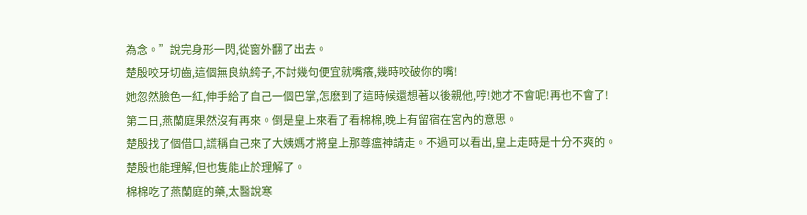為念。”說完身形一閃,從窗外翻了出去。
楚殷咬牙切齒,這個無良紈絝子,不討幾句便宜就嘴癢,幾時咬破你的嘴!
她忽然臉色一紅,伸手給了自己一個巴掌,怎麽到了這時候還想著以後親他,哼!她才不會呢!再也不會了!
第二日,燕蘭庭果然沒有再來。倒是皇上來看了看棉棉,晚上有留宿在宮內的意思。
楚殷找了個借口,謊稱自己來了大姨媽才將皇上那尊瘟神請走。不過可以看出,皇上走時是十分不爽的。
楚殷也能理解,但也隻能止於理解了。
棉棉吃了燕蘭庭的藥,太醫說寒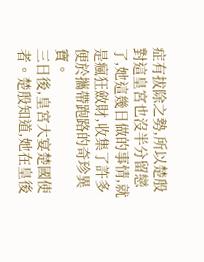症有拔除之勢,所以楚殷對這皇宮也沒半分留戀了,她這幾日做的事情,就是瘋狂斂財,收集了許多便於攜帶跑路的奇珍異寶。
三日後,皇宮大宴楚國使者。楚殷知道,她在皇後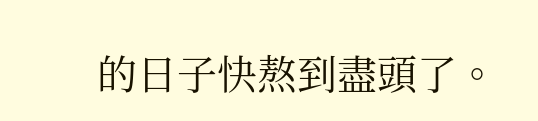的日子快熬到盡頭了。